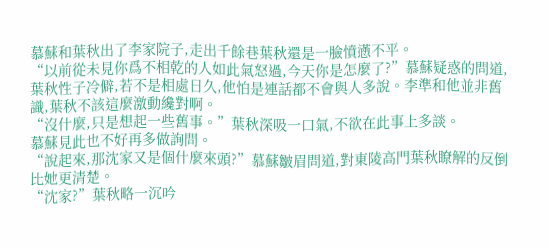慕蘇和葉秋出了李家院子,走出千餘巷葉秋還是一臉憤懣不平。
“以前從未見你爲不相乾的人如此氣怒過,今天你是怎麼了?”慕蘇疑惑的問道,葉秋性子冷僻,若不是相處日久,他怕是連話都不會與人多說。李準和他並非舊識,葉秋不該這麼激動纔對啊。
“沒什麼,只是想起一些舊事。”葉秋深吸一口氣,不欲在此事上多談。
慕蘇見此也不好再多做詢問。
“說起來,那沈家又是個什麼來頭?”慕蘇皺眉問道,對東陵高門葉秋瞭解的反倒比她更清楚。
“沈家?”葉秋略一沉吟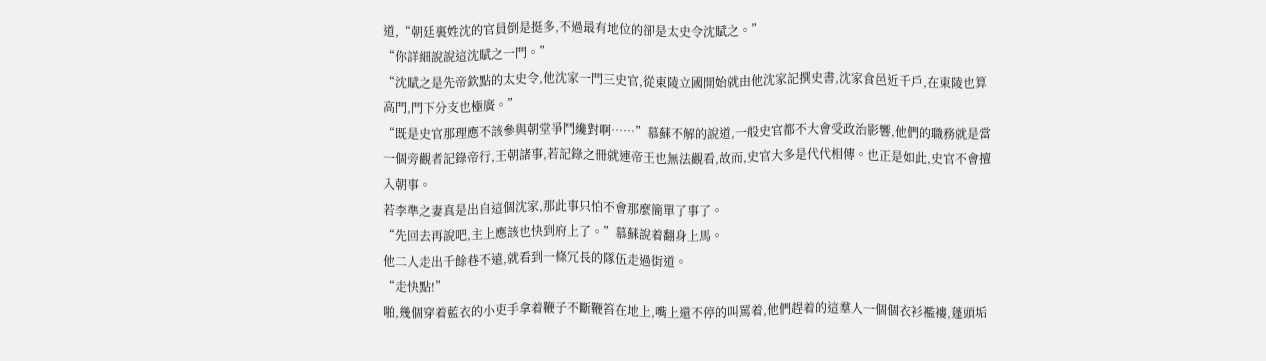道,“朝廷裏姓沈的官員倒是挺多,不過最有地位的卻是太史令沈賦之。”
“你詳細說說這沈賦之一門。”
“沈賦之是先帝欽點的太史令,他沈家一門三史官,從東陵立國開始就由他沈家記撰史書,沈家食邑近千戶,在東陵也算高門,門下分支也極廣。”
“既是史官那理應不該參與朝堂爭鬥纔對啊……”慕蘇不解的說道,一般史官都不大會受政治影響,他們的職務就是當一個旁觀者記錄帝行,王朝諸事,若記錄之冊就連帝王也無法觀看,故而,史官大多是代代相傳。也正是如此,史官不會擅入朝事。
若李準之妻真是出自這個沈家,那此事只怕不會那麼簡單了事了。
“先回去再說吧,主上應該也快到府上了。”慕蘇說着翻身上馬。
他二人走出千餘巷不遠,就看到一條冗長的隊伍走過街道。
“走快點!”
啪,幾個穿着藍衣的小吏手拿着鞭子不斷鞭笞在地上,嘴上還不停的叫罵着,他們趕着的這羣人一個個衣衫襤褸,蓬頭垢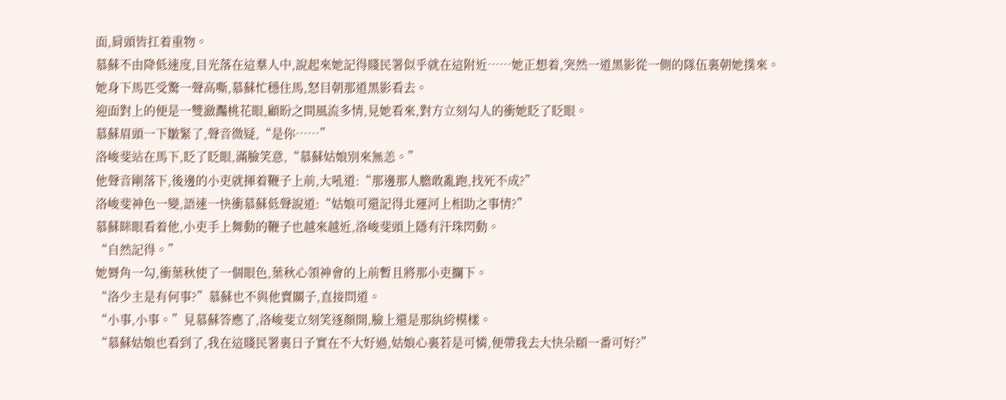面,肩頭皆扛着重物。
慕蘇不由降低速度,目光落在這羣人中,說起來她記得賤民署似乎就在這附近……她正想着,突然一道黑影從一側的隊伍裏朝她撲來。
她身下馬匹受驚一聲高嘶,慕蘇忙穩住馬,怒目朝那道黑影看去。
迎面對上的便是一雙瀲灩桃花眼,顧盼之間風流多情,見她看來,對方立刻勾人的衝她眨了眨眼。
慕蘇眉頭一下皺緊了,聲音微疑,“是你……”
洛峻斐站在馬下,眨了眨眼,滿臉笑意,“慕蘇姑娘別來無恙。”
他聲音剛落下,後邊的小吏就揮着鞭子上前,大吼道:“那邊那人膽敢亂跑,找死不成?”
洛峻斐神色一變,語速一快衝慕蘇低聲說道:“姑娘可還記得北運河上相助之事情?”
慕蘇眯眼看着他,小吏手上舞動的鞭子也越來越近,洛峻斐頭上隱有汗珠閃動。
“自然記得。”
她脣角一勾,衝葉秋使了一個眼色,葉秋心領神會的上前暫且將那小吏攔下。
“洛少主是有何事?”慕蘇也不與他賣關子,直接問道。
“小事,小事。”見慕蘇答應了,洛峻斐立刻笑逐顏開,臉上還是那紈絝模樣。
“慕蘇姑娘也看到了,我在這賤民署裏日子實在不大好過,姑娘心裏若是可憐,便帶我去大快朵頤一番可好?”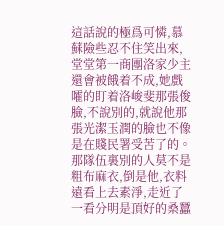這話說的極爲可憐,慕蘇險些忍不住笑出來,堂堂第一商團洛家少主還會被餓着不成,她戲嚯的盯着洛峻斐那張俊臉,不說別的,就說他那張光潔玉潤的臉也不像是在賤民署受苦了的。那隊伍裏別的人莫不是粗布麻衣,倒是他,衣料遠看上去素淨,走近了一看分明是頂好的桑蠶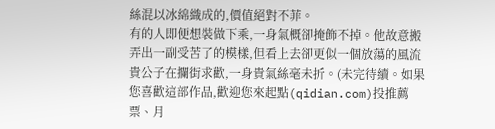絲混以冰綿織成的,價值絕對不菲。
有的人即便想裝做下乘,一身氣概卻掩飾不掉。他故意搬弄出一副受苦了的模樣,但看上去卻更似一個放蕩的風流貴公子在攔街求歡,一身貴氣絲毫未折。(未完待續。如果您喜歡這部作品,歡迎您來起點(qidian.com)投推薦票、月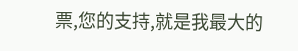票,您的支持,就是我最大的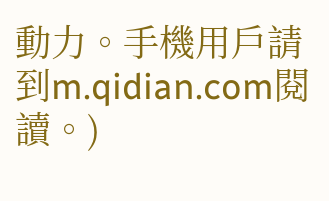動力。手機用戶請到m.qidian.com閱讀。)